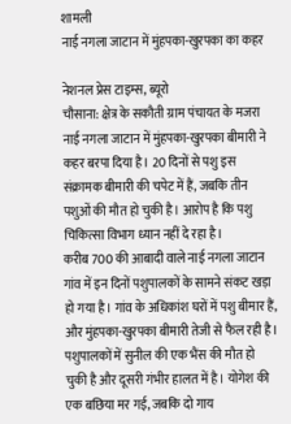शामली
नाई नगला जाटान में मुंहपका-खुरपका का कहर

नेशनल प्रेस टाइम्स, ब्यूरो
चौसाना: क्षेत्र के सकौती ग्राम पंचायत के मजरा नाई नगला जाटान में मुंहपका-खुरपका बीमारी ने कहर बरपा दिया है। 20 दिनों से पशु इस संक्रामक बीमारी की चपेट में हैं, जबकि तीन पशुओं की मौत हो चुकी है। आरोप है कि पशु चिकित्सा विभाग ध्यान नहीं दे रहा है।
करीब 700 की आबादी वाले नाई नगला जाटान गांव में इन दिनों पशुपालकों के सामने संकट खड़ा हो गया है। गांव के अधिकांश घरों में पशु बीमार हैं, और मुंहपका-खुरपका बीमारी तेजी से फैल रही है। पशुपालकों में सुनील की एक भैंस की मौत हो चुकी है और दूसरी गंभीर हालत में है। योगेश की एक बछिया मर गई, जबकि दो गाय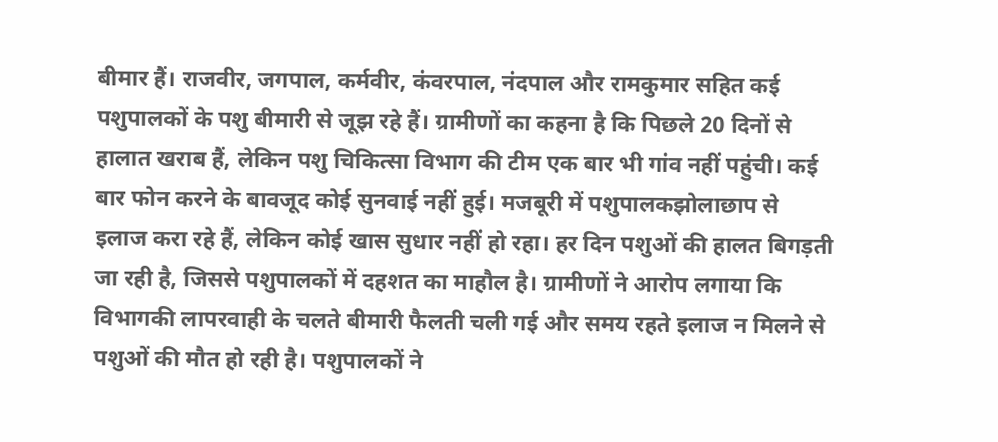बीमार हैं। राजवीर, जगपाल, कर्मवीर, कंवरपाल, नंदपाल और रामकुमार सहित कई पशुपालकों के पशु बीमारी से जूझ रहे हैं। ग्रामीणों का कहना है कि पिछले 20 दिनों से हालात खराब हैं, लेकिन पशु चिकित्सा विभाग की टीम एक बार भी गांव नहीं पहुंची। कई बार फोन करने के बावजूद कोई सुनवाई नहीं हुई। मजबूरी में पशुपालकझोलाछाप से इलाज करा रहे हैं, लेकिन कोई खास सुधार नहीं हो रहा। हर दिन पशुओं की हालत बिगड़ती जा रही है, जिससे पशुपालकों में दहशत का माहौल है। ग्रामीणों ने आरोप लगाया कि विभागकी लापरवाही के चलते बीमारी फैलती चली गई और समय रहते इलाज न मिलने से पशुओं की मौत हो रही है। पशुपालकों ने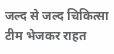जल्द से जल्द चिकित्सा टीम भेजकर राहत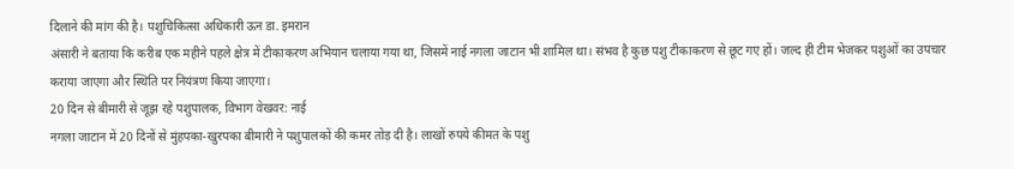दिलाने की मांग की है। पशुचिकित्सा अधिकारी ऊन डा. इमरान
अंसारी ने बताया कि करीब एक महीने पहले क्षेत्र में टीकाकरण अभियान चलाया गया था, जिसमें नाई नगला जाटान भी शामिल था। संभव है कुछ पशु टीकाकरण से छूट गए हों। जल्द ही टीम भेजकर पशुओं का उपचार कराया जाएगा और स्थिति पर नियंत्रण किया जाएगा।
20 दिन से बीमारी से जूझ रहे पशुपालक, विभाग वेखवर: नाई
नगला जाटान में 20 दिनों से मुंहपका-खुरपका बीमारी ने पशुपालकों की कमर तोड़ दी है। लाखों रुपये कीमत के पशु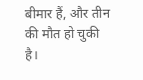बीमार हैं, और तीन की मौत हो चुकी है।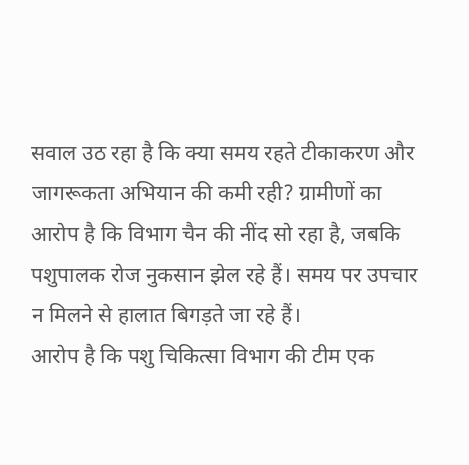सवाल उठ रहा है कि क्या समय रहते टीकाकरण और जागरूकता अभियान की कमी रही? ग्रामीणों का आरोप है कि विभाग चैन की नींद सो रहा है, जबकि पशुपालक रोज नुकसान झेल रहे हैं। समय पर उपचार न मिलने से हालात बिगड़ते जा रहे हैं।
आरोप है कि पशु चिकित्सा विभाग की टीम एक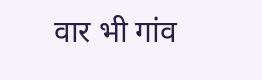वार भी गांव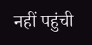नहीं पहुंची